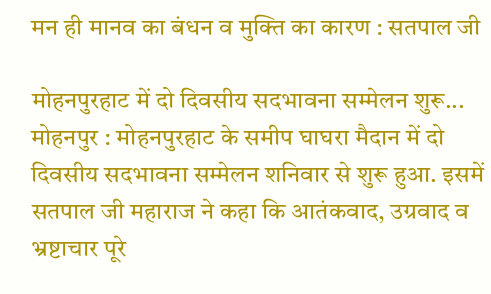मन ही मानव का बंधन व मुक्ति का कारण : सतपाल जी

मोहनपुरहाट में दो दिवसीय सदभावना सम्मेलन शुरू... मोहनपुर : मोहनपुरहाट के समीप घाघरा मैदान में दो दिवसीय सदभावना सम्मेलन शनिवार से शुरू हुआ. इसमें सतपाल जी महाराज ने कहा कि आतंकवाद, उग्रवाद व भ्रष्टाचार पूरे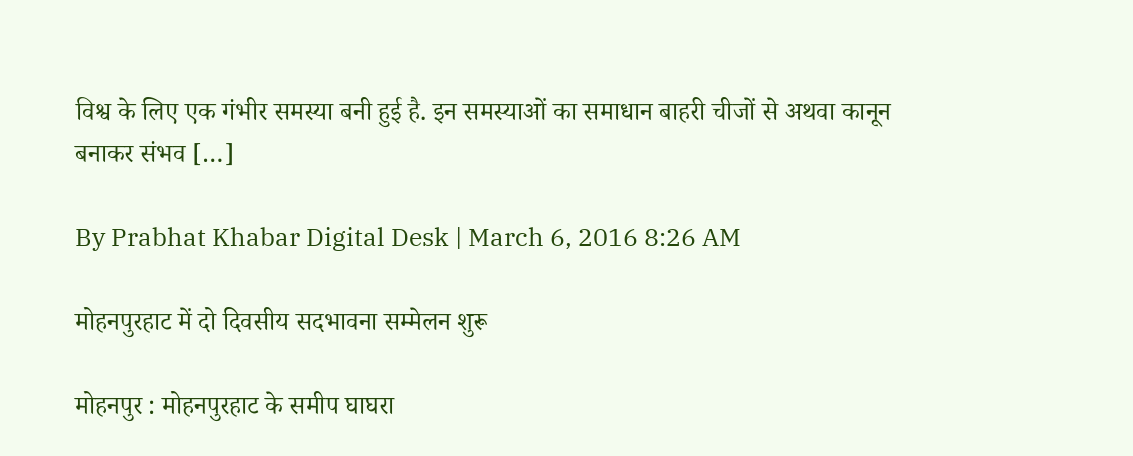विश्व के लिए एक गंभीर समस्या बनी हुई है. इन समस्याओं का समाधान बाहरी चीजों से अथवा कानून बनाकर संभव […]

By Prabhat Khabar Digital Desk | March 6, 2016 8:26 AM

मोहनपुरहाट में दो दिवसीय सदभावना सम्मेलन शुरू

मोहनपुर : मोहनपुरहाट के समीप घाघरा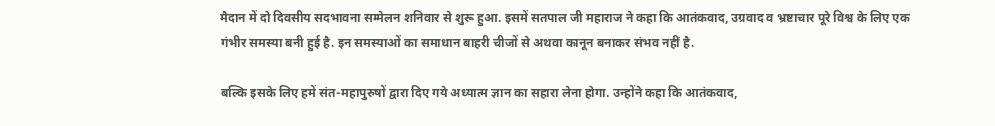मैदान में दो दिवसीय सदभावना सम्मेलन शनिवार से शुरू हुआ. इसमें सतपाल जी महाराज ने कहा कि आतंकवाद, उग्रवाद व भ्रष्टाचार पूरे विश्व के लिए एक गंभीर समस्या बनी हुई है. इन समस्याओं का समाधान बाहरी चीजों से अथवा कानून बनाकर संभव नहीं है.

बल्कि इसके लिए हमें संत-महापुरुषों द्वारा दिए गये अध्यात्म ज्ञान का सहारा लेना होगा. उन्होंने कहा कि आतंकवाद,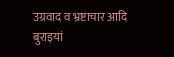उग्रवाद व भ्रष्टाचार आदि बुराइयां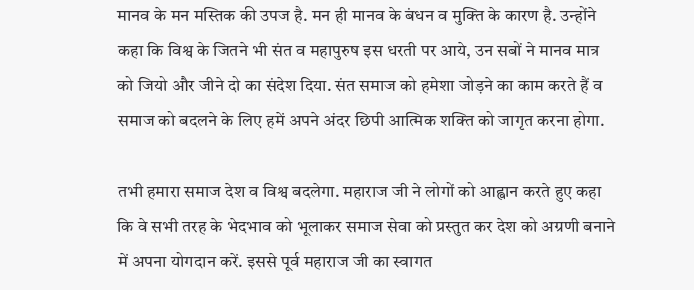मानव के मन मस्तिक की उपज है. मन ही मानव के बंधन व मुक्ति के कारण है. उन्होंने कहा कि विश्व के जितने भी संत व महापुरुष इस धरती पर आये, उन सबों ने मानव मात्र को जियो और जीने दो का संदेश दिया. संत समाज को हमेशा जोड़ने का काम करते हैं व समाज को बदलने के लिए हमें अपने अंदर छिपी आत्मिक शक्ति को जागृत करना होगा.

तभी हमारा समाज देश व विश्व बदलेगा. महाराज जी ने लोगों को आह्वान करते हुए कहा कि वे सभी तरह के भेदभाव को भूलाकर समाज सेवा को प्रस्तुत कर देश को अग्रणी बनाने में अपना योगदान करें. इससे पूर्व महाराज जी का स्वागत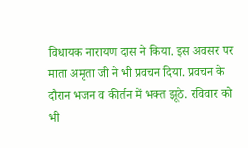विधायक नारायण दास ने किया. इस अवसर पर माता अमृता जी ने भी प्रवचन दिया. प्रवचन के दौरान भजन व कीर्तन में भक्त झूठे. रविवार को भी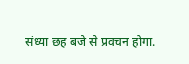संध्या छह बजे से प्रवचन होगा.